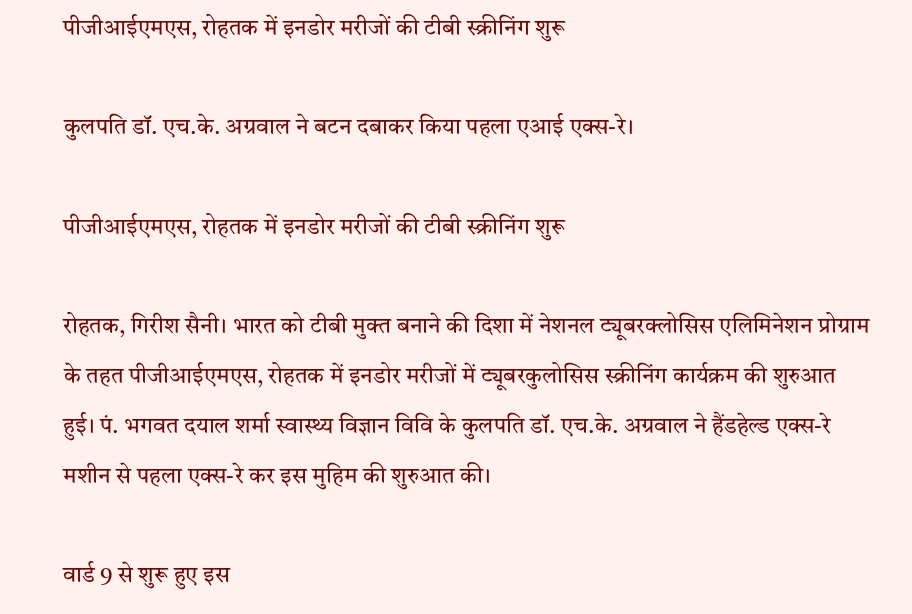पीजीआईएमएस, रोहतक में इनडोर मरीजों की टीबी स्क्रीनिंग शुरू

कुलपति डॉ. एच.के. अग्रवाल ने बटन दबाकर किया पहला एआई एक्स-रे।

पीजीआईएमएस, रोहतक में इनडोर मरीजों की टीबी स्क्रीनिंग शुरू

रोहतक, गिरीश सैनी। भारत को टीबी मुक्त बनाने की दिशा में नेशनल ट्यूबरक्लोसिस एलिमिनेशन प्रोग्राम के तहत पीजीआईएमएस, रोहतक में इनडोर मरीजों में ट्यूबरकुलोसिस स्क्रीनिंग कार्यक्रम की शुरुआत हुई। पं. भगवत दयाल शर्मा स्वास्थ्य विज्ञान विवि के कुलपति डॉ. एच.के. अग्रवाल ने हैंडहेल्ड एक्स-रे मशीन से पहला एक्स-रे कर इस मुहिम की शुरुआत की।

वार्ड 9 से शुरू हुए इस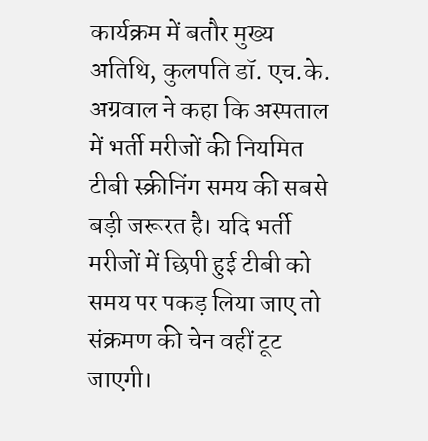कार्यक्रम में बतौर मुख्य अतिथि, कुलपति डॉ. एच.के. अग्रवाल ने कहा कि अस्पताल में भर्ती मरीजों की नियमित टीबी स्क्रीनिंग समय की सबसे बड़ी जरूरत है। यदि भर्ती मरीजों में छिपी हुई टीबी को समय पर पकड़ लिया जाए तो संक्रमण की चेन वहीं टूट जाएगी।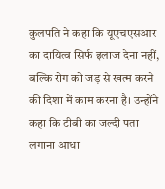कुलपति ने कहा कि यूएचएसआर का दायित्व सिर्फ इलाज देना नहीं, बल्कि रोग को जड़ से खत्म करने की दिशा में काम करना है। उन्होंने कहा कि टीबी का जल्दी पता लगाना आधा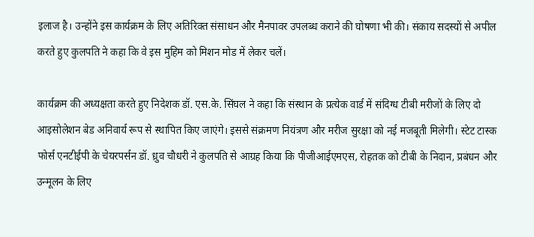इलाज है। उन्होंने इस कार्यक्रम के लिए अतिरिक्त संसाधन और मैनपावर उपलब्ध कराने की घोषणा भी की। संकाय सदस्यों से अपील करते हुए कुलपति ने कहा कि वे इस मुहिम को मिशन मोड में लेकर चलें।

कार्यक्रम की अध्यक्षता करते हुए निदेशक डॉ. एस.के. सिंघल ने कहा कि संस्थान के प्रत्येक वार्ड में संदिग्ध टीबी मरीजों के लिए दो आइसोलेशन बेड अनिवार्य रूप से स्थापित किए जाएंगे। इससे संक्रमण नियंत्रण और मरीज सुरक्षा को नई मजबूती मिलेगी। स्टेट टास्क फोर्स एनटीईपी के चेयरपर्सन डॉ. ध्रुव चौधरी ने कुलपति से आग्रह किया कि पीजीआईएमएस, रोहतक को टीबी के निदान, प्रबंधन और उन्मूलन के लिए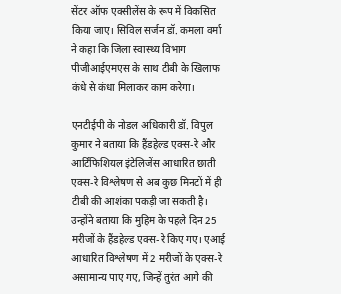सेंटर ऑफ एक्सीलेंस के रूप में विकसित किया जाए। सिविल सर्जन डॉ. कमला वर्मा ने कहा कि जिला स्वास्थ्य विभाग पीजीआईएमएस के साथ टीबी के खिलाफ कंधे से कंधा मिलाकर काम करेगा।

एनटीईपी के नोडल अधिकारी डॉ. विपुल कुमार ने बताया कि हैंडहेल्ड एक्स-रे और आर्टिफिशियल इंटेलिजेंस आधारित छाती एक्स-रे विश्लेषण से अब कुछ मिनटों में ही टीबी की आशंका पकड़ी जा सकती है। उन्होंने बताया कि मुहिम के पहले दिन 25 मरीजों के हैंडहेल्ड एक्स-रे किए गए। एआई आधारित विश्लेषण में 2 मरीजों के एक्स-रे असामान्य पाए गए, जिन्हें तुरंत आगे की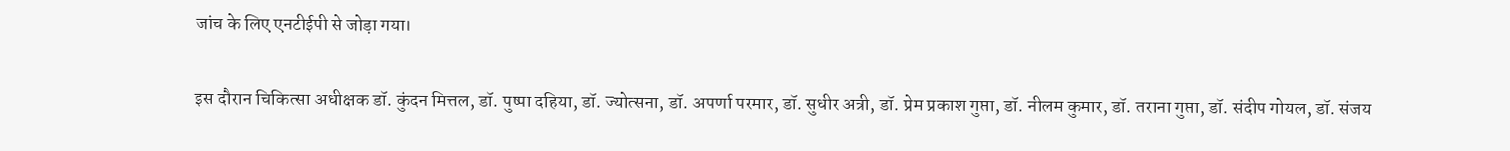जांच के लिए एनटीईपी से जोड़ा गया।

इस दौरान चिकित्सा अधीक्षक डॉ. कुंदन मित्तल, डॉ. पुष्पा दहिया, डॉ. ज्योत्सना, डॉ. अपर्णा परमार, डॉ. सुधीर अत्री, डॉ. प्रेम प्रकाश गुप्ता, डॉ. नीलम कुमार, डॉ. तराना गुप्ता, डॉ. संदीप गोयल, डॉ. संजय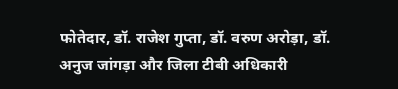फोतेदार, डॉ. राजेश गुप्ता, डॉ. वरुण अरोड़ा, डॉ. अनुज जांगड़ा और जिला टीबी अधिकारी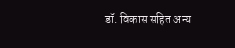डॉ. विकास सहित अन्य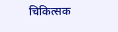चिकित्सक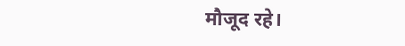मौजूद रहे।